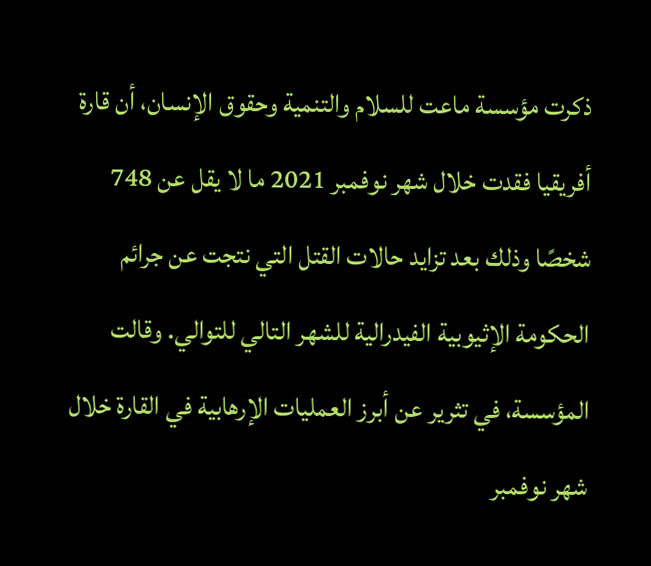ذكرت مؤسسة ماعت للسلام والتنمية وحقوق الإنسان، أن قارة أفريقيا فقدت خلال شهر نوفمبر 2021 ما لا يقل عن 748 شخصًا وذلك بعد تزايد حالات القتل التي نتجت عن جرائم الحكومة الإثيوبية الفيدرالية للشهر التالي للتوالي. وقالت المؤسسة، في تثرير عن أبرز العمليات الإرهابية في القارة خلال شهر نوفمبر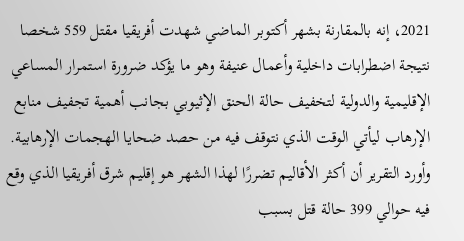2021، إنه بالمقارنة بشهر أكتوبر الماضي شهدت أفريقيا مقتل 559 شخصا نتيجة اضطرابات داخلية وأعمال عنيفة وهو ما يؤكد ضرورة استمرار المساعي الإقليمية والدولية لتخفيف حالة الحنق الإثيوبي بجانب أهمية تجفيف منابع الإرهاب ليأتي الوقت الذي نتوقف فيه من حصد ضحايا الهجمات الإرهابية. وأورد التقرير أن أكثر الأقاليم تضررًا لهذا الشهر هو إقليم شرق أفريقيا الذي وقع فيه حوالي 399 حالة قتل بسبب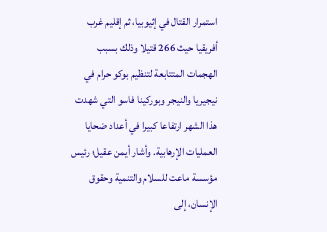استمرار القتال في إثيوبيا، ثم إقليم غرب أفريقيا حيث 266 قتيلا وذلك بسبب الهجمات المتتابعة لتنظيم بوكو حرام في نيجيريا والنيجر وبوركينا فاسو التي شهدت هذا الشهر ارتفاعا كبيرا في أعداد ضحايا العمليات الإرهابية. وأشار أيمن عقيل؛ رئيس مؤسسة ماعت للسلام والتنمية وحقوق الإنسان، إلى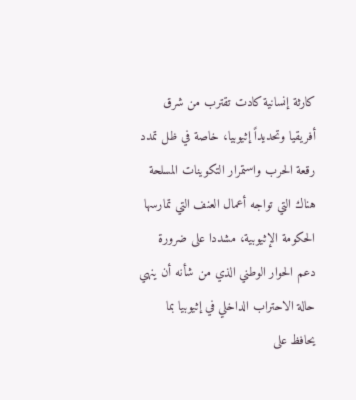كارثة إنسانية كادت تقترب من شرق أفريقيا وتحديداً إثيوبيا، خاصة في ظل تمدد رقعة الحرب واستمرار التكوينات المسلحة هناك التي تواجه أعمال العنف التي تمارسها الحكومة الإثيوبية، مشددا على ضرورة دعم الحوار الوطني الذي من شأنه أن ينهي حالة الاحتراب الداخلي في إثيوبيا بما يحافظ على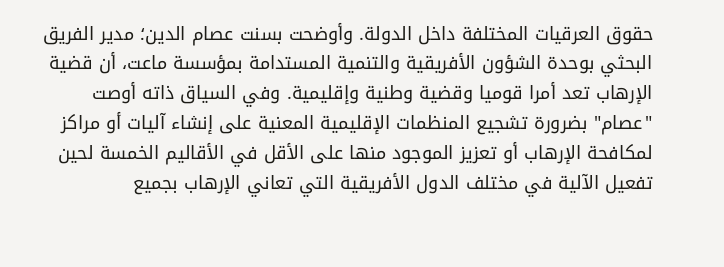حقوق العرقيات المختلفة داخل الدولة. وأوضحت بسنت عصام الدين؛ مدير الفريق البحثي بوحدة الشؤون الأفريقية والتنمية المستدامة بمؤسسة ماعت، أن قضية الإرهاب تعد أمرا قوميا وقضية وطنية وإقليمية. وفي السياق ذاته أوصت "عصام" بضرورة تشجيع المنظمات الإقليمية المعنية على إنشاء آليات أو مراكز لمكافحة الإرهاب أو تعزيز الموجود منها على الأقل في الأقاليم الخمسة لحين تفعيل الآلية في مختلف الدول الأفريقية التي تعاني الإرهاب بجميع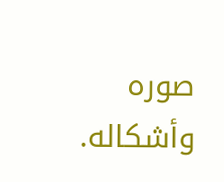صوره وأشكاله.